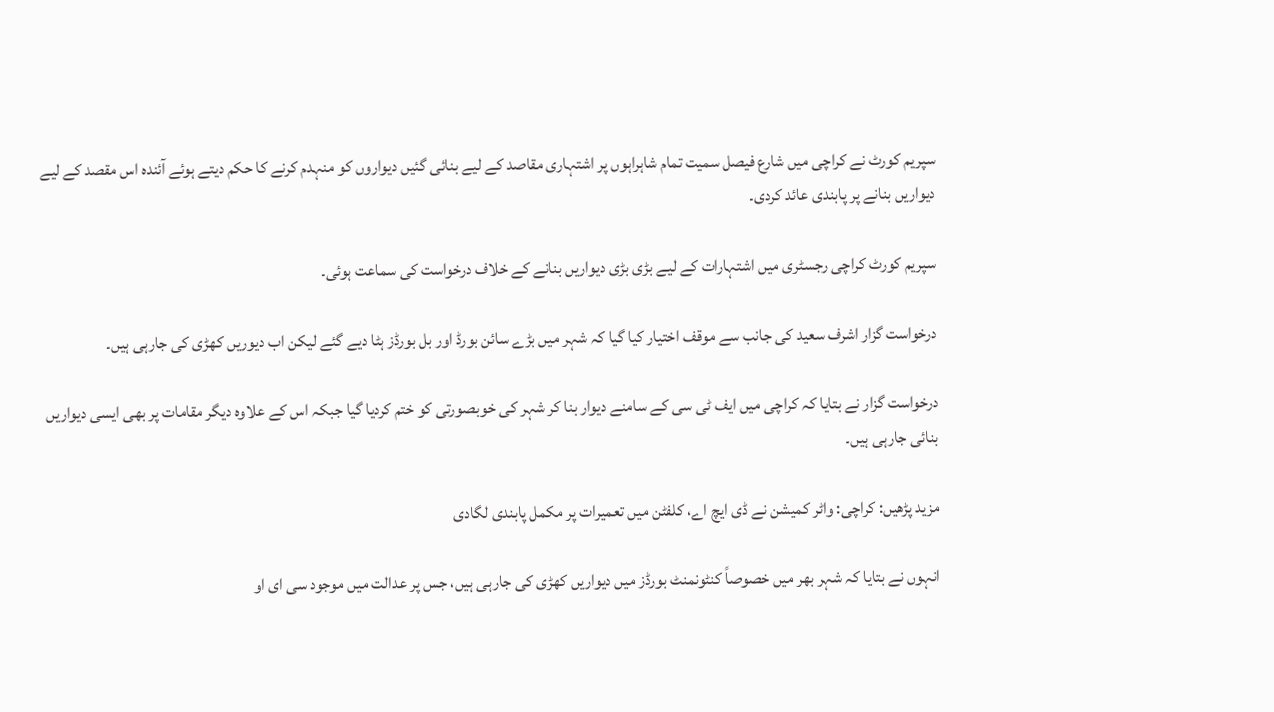سپریم کورٹ نے کراچی میں شارع فیصل سمیت تمام شاہراہوں پر اشتہاری مقاصد کے لیے بنائی گئیں دیواروں کو منہدم کرنے کا حکم دیتے ہوئے آئندہ اس مقصد کے لیے دیواریں بنانے پر پابندی عائد کردی۔

سپریم کورٹ کراچی رجسٹری میں اشتہارات کے لیے بڑی بڑی دیواریں بنانے کے خلاف درخواست کی سماعت ہوئی۔

درخواست گزار اشرف سعید کی جانب سے موقف اختیار کیا گیا کہ شہر میں بڑے سائن بورڈ اور بل بورڈز ہٹا دیے گئے لیکن اب دیوریں کھڑی کی جارہی ہیں۔

درخواست گزار نے بتایا کہ کراچی میں ایف ٹی سی کے سامنے دیوار بنا کر شہر کی خوبصورتی کو ختم کردیا گیا جبکہ اس کے علاوہ دیگر مقامات پر بھی ایسی دیواریں بنائی جارہی ہیں۔

مزید پڑھیں: کراچی: واٹر کمیشن نے ڈی ایچ اے، کلفٹن میں تعمیرات پر مکمل پابندی لگادی

انہوں نے بتایا کہ شہر بھر میں خصوصاً کنٹونمنٹ بورڈز میں دیواریں کھڑی کی جارہی ہیں، جس پر عدالت میں موجود سی ای او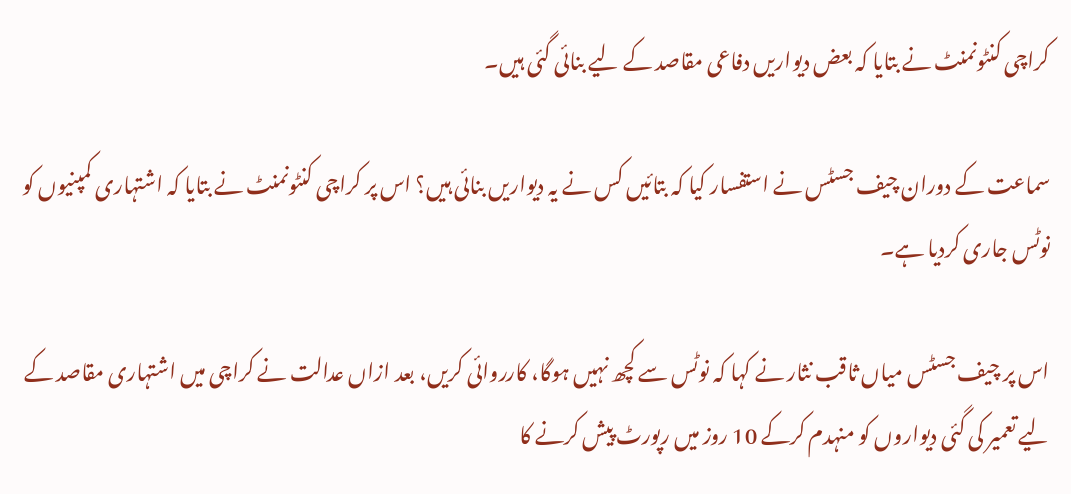کراچی کنٹونمنٹ نے بتایا کہ بعض دیواریں دفاعی مقاصد کے لیے بنائی گئی ہیں۔

سماعت کے دوران چیف جسٹس نے استفسار کیا کہ بتائیں کس نے یہ دیواریں بنائی ہیں؟ اس پر کراچی کنٹونمنٹ نے بتایا کہ اشتہاری کمپنیوں کو نوٹس جاری کردیا ہے۔

اس پر چیف جسٹس میاں ثاقب نثار نے کہا کہ نوٹس سے کچھ نہیں ہوگا، کارروائی کریں، بعد ازاں عدالت نے کراچی میں اشتہاری مقاصد کے لیے تعمیر کی گئی دیواروں کو منہدم کرکے 10 روز میں رپورٹ پیش کرنے کا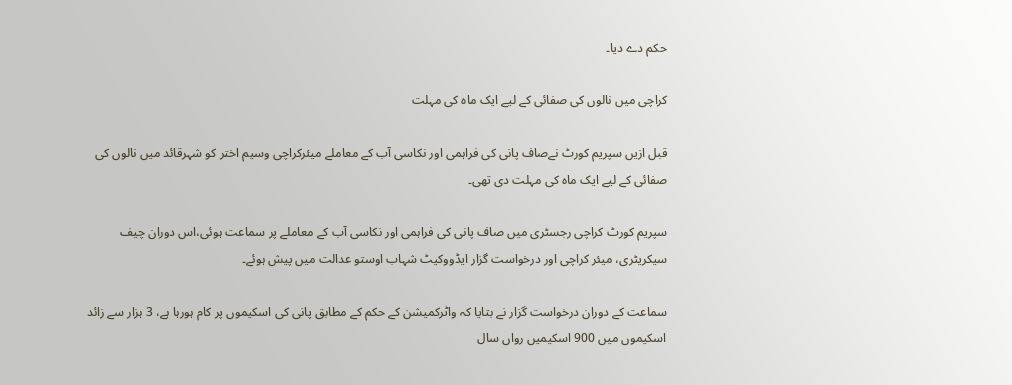حکم دے دیا۔

کراچی میں نالوں کی صفائی کے لیے ایک ماہ کی مہلت

قبل ازیں سپریم کورٹ نےصاف پانی کی فراہمی اور نکاسی آب کے معاملے میئرکراچی وسیم اختر کو شہرقائد میں نالوں کی صفائی کے لیے ایک ماہ کی مہلت دی تھی۔

سپریم کورٹ کراچی رجسٹری میں صاف پانی کی فراہمی اور نکاسی آب کے معاملے پر سماعت ہوئی،اس دوران چیف سیکریٹری، میئر کراچی اور درخواست گزار ایڈووکیٹ شہاب اوستو عدالت میں پیش ہوئے۔

سماعت کے دوران درخواست گزار نے بتایا کہ واٹرکمیشن کے حکم کے مطابق پانی کی اسکیموں پر کام ہورہا ہے، 3 ہزار سے زائد اسکیموں میں 900 اسکیمیں رواں سال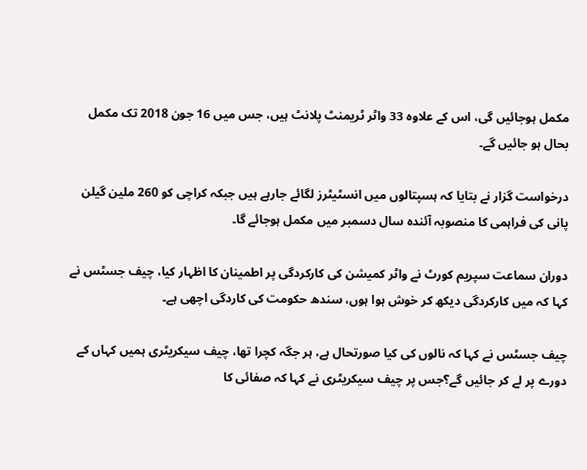مکمل ہوجائیں گی، اس کے علاوہ 33 واٹر ٹریمنٹ پلانٹ ہیں، جس میں 16 جون 2018 تک مکمل بحال ہو جائیں گے۔

درخواست گزار نے بتایا کہ ہسپتالوں میں انسٹیٹرز لگائے جارہے ہیں جبکہ کراچی کو 260 ملین گیلن پانی کی فراہمی کا منصوبہ آئندہ سال دسمبر میں مکمل ہوجائے گا۔

دوران سماعت سپریم کورٹ نے واٹر کمیشن کی کارکردگی پر اطمینان کا اظہار کیا، چیف جسٹس نے کہا کہ میں کارکردگی دیکھ کر خوش ہوا ہوں، سندھ حکومت کی کاردگی اچھی ہے۔

چیف جسٹس نے کہا کہ نالوں کی کیا صورتحال ہے، ہر جگہ کچرا تھا، چیف سیکریٹری ہمیں کہاں کے دورے پر لے کر جائیں گے؟جس پر چیف سیکریٹری نے کہا کہ صفائی کا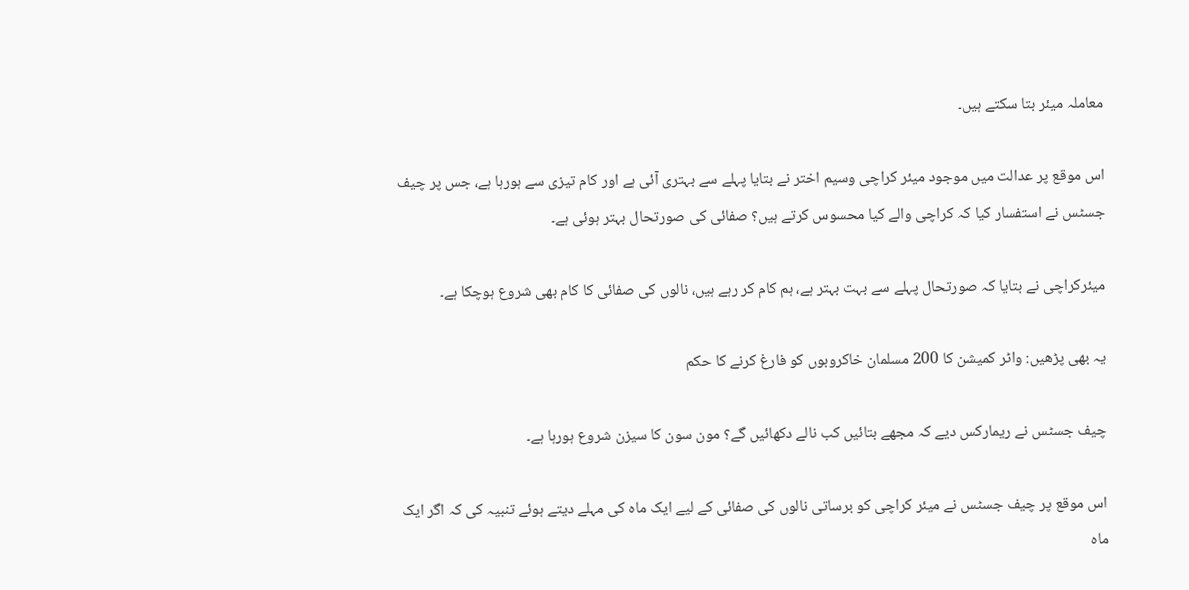معاملہ میئر بتا سکتے ہیں۔

اس موقع پر عدالت میں موجود میئر کراچی وسیم اختر نے بتایا پہلے سے بہتری آئی ہے اور کام تیزی سے ہورہا ہے، جس پر چیف جسٹس نے استفسار کیا کہ کراچی والے کیا محسوس کرتے ہیں؟ صفائی کی صورتحال بہتر ہوئی ہے۔

میئرکراچی نے بتایا کہ صورتحال پہلے سے بہت بہتر ہے، ہم کام کر رہے ہیں، نالوں کی صفائی کا کام بھی شروع ہوچکا ہے۔

یہ بھی پڑھیں: واٹر کمیشن کا 200 مسلمان خاکروبوں کو فارغ کرنے کا حکم

چیف جسٹس نے ریمارکس دیے کہ مجھے بتائیں کب نالے دکھائیں گے؟ مون سون کا سیزن شروع ہورہا ہے۔

اس موقع پر چیف جسٹس نے میئر کراچی کو برساتی نالوں کی صفائی کے لیے ایک ماہ کی مہلے دیتے ہوئے تنبیہ کی کہ اگر ایک ماہ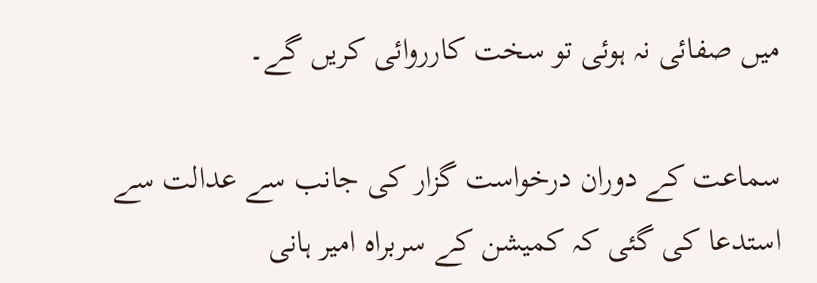میں صفائی نہ ہوئی تو سخت کارروائی کریں گے۔

سماعت کے دوران درخواست گزار کی جانب سے عدالت سے استدعا کی گئی کہ کمیشن کے سربراہ امیر ہانی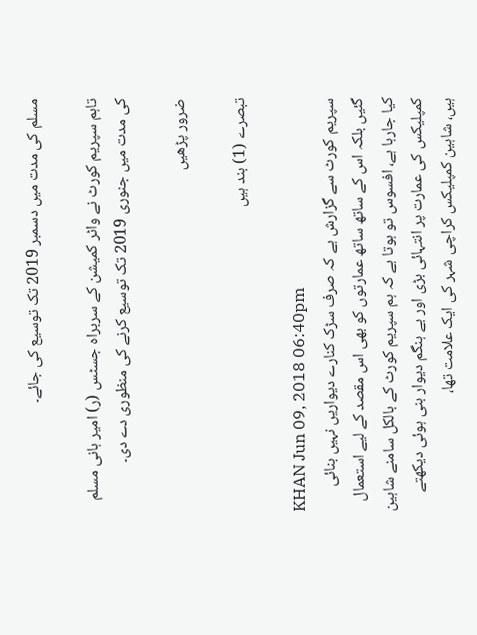مسلم کی مدت میں دسمبر 2019 تک توسیع کی جائے۔

تاہم سپریم کورٹ نے واٹر کمیشن کے سربراہ جسٹس (ر) امیر ہانی مسلم کی مدت میں جنوری 2019 تک توسیع کرنے کی منظوری دے دی۔

ضرور پڑھیں

تبصرے (1) بند ہیں

KHAN Jun 09, 2018 06:40pm
سپریم کورٹ سے گزارش ہے کہ صرف سڑک کنارے دیواریں نہیں بنائی گئیں بلکہ اس کے ساتھ ساتھ عمارتوں کو بھی اس مقصد کے لیے استعمال کیا جارہا ہے، افسوس تو ہوتا ہے کہ ہم سپریم کورٹ کے بالکل سامنے شاہین کمپلیکس کی عمارت پر انتہائی بڑی اور بے ہنگم دیوار بنی ہوئی دیکھتے ہیں، شاہین کمپلیکس کراچی شہر کی ایک علامت تھا،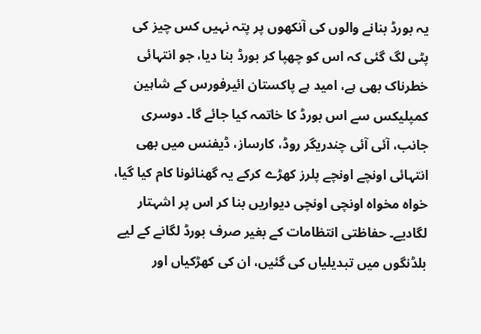یہ بورڈ بنانے والوں کی آنکھوں پر پتہ نہیں کس چیز کی پٹی لگ گئی کہ اس کو چھپا کر بورڈ بنا دیا، جو انتہائی خطرناک بھی ہے، امید ہے پاکستان ائیرفورس کے شاہین کمپلیکس سے اس بورڈ کا خاتمہ کیا جائے گا۔ دوسری جانب، آئی آئی چندریگر روڈ، کارساز، ڈیفنس میں بھی انتہائی اونچے اونچے پلرز کھڑے کرکے یہ گھنائونا کام کیا گیا، خواہ مخواہ اونچی اونچی دیواریں بنا کر اس پر اشہتار لگادیے۔ حفاظتی انتظامات کے بغیر صرف بورڈ لگانے کے لیے بلڈنگوں میں تبدیلیاں کی گئیں، ان کی کھڑکیاں اور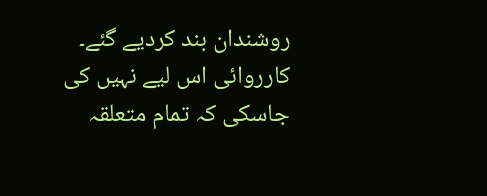روشندان بند کردیے گئے۔ کارروائی اس لیے نہیں کی جاسکی کہ تمام متعلقہ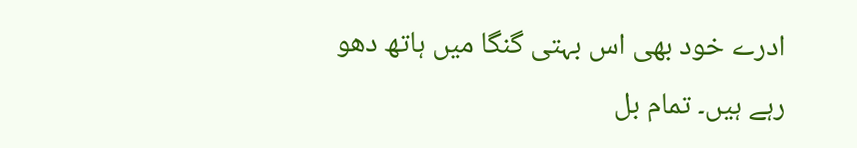ادرے خود بھی اس بہتی گنگا میں ہاتھ دھو رہے ہیں۔ تمام بل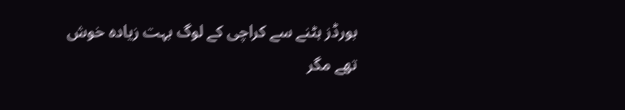بورڈز ہٹنے سے کراچی کے لوگ بہت زیادہ خوش تھے مگر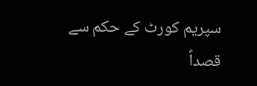سپریم کورٹ کے حکم سے قصداً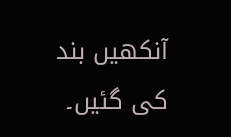آنکھیں بند کی گئیں۔